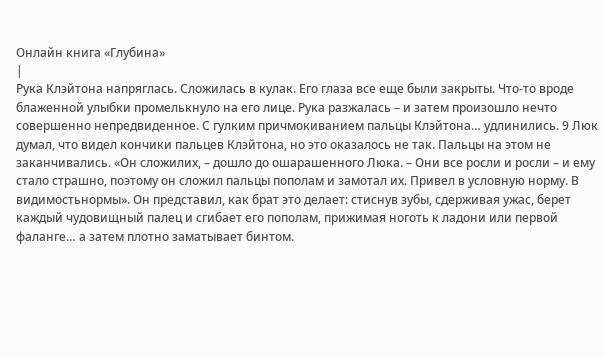Онлайн книга «Глубина»
|
Рука Клэйтона напряглась. Сложилась в кулак. Его глаза все еще были закрыты. Что-то вроде блаженной улыбки промелькнуло на его лице. Рука разжалась – и затем произошло нечто совершенно непредвиденное. С гулким причмокиванием пальцы Клэйтона… удлинились. 9 Люк думал, что видел кончики пальцев Клэйтона, но это оказалось не так. Пальцы на этом не заканчивались. «Он сложилих, – дошло до ошарашенного Люка. – Они все росли и росли – и ему стало страшно, поэтому он сложил пальцы пополам и замотал их. Привел в условную норму. В видимостьнормы». Он представил, как брат это делает: стиснув зубы, сдерживая ужас, берет каждый чудовищный палец и сгибает его пополам, прижимая ноготь к ладони или первой фаланге… а затем плотно заматывает бинтом.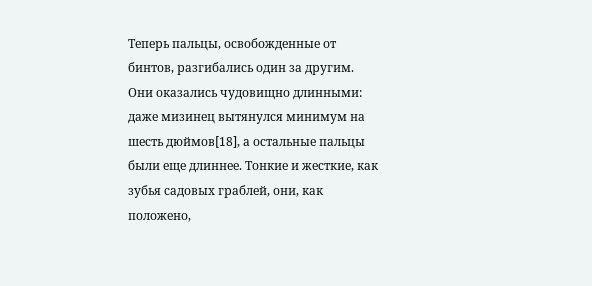Теперь пальцы, освобожденные от бинтов, разгибались один за другим. Они оказались чудовищно длинными: даже мизинец вытянулся минимум на шесть дюймов[18], а остальные пальцы были еще длиннее. Тонкие и жесткие, как зубья садовых граблей, они, как положено,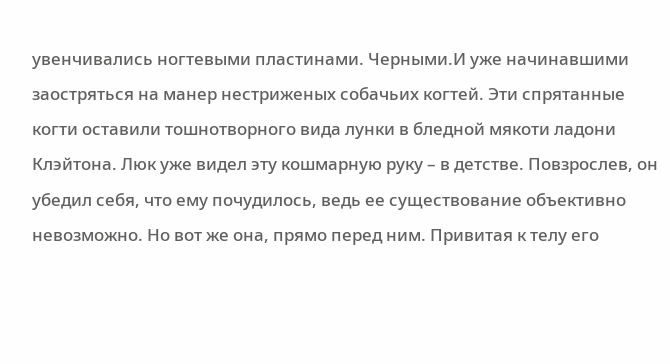увенчивались ногтевыми пластинами. Черными.И уже начинавшими заостряться на манер нестриженых собачьих когтей. Эти спрятанные когти оставили тошнотворного вида лунки в бледной мякоти ладони Клэйтона. Люк уже видел эту кошмарную руку – в детстве. Повзрослев, он убедил себя, что ему почудилось, ведь ее существование объективно невозможно. Но вот же она, прямо перед ним. Привитая к телу его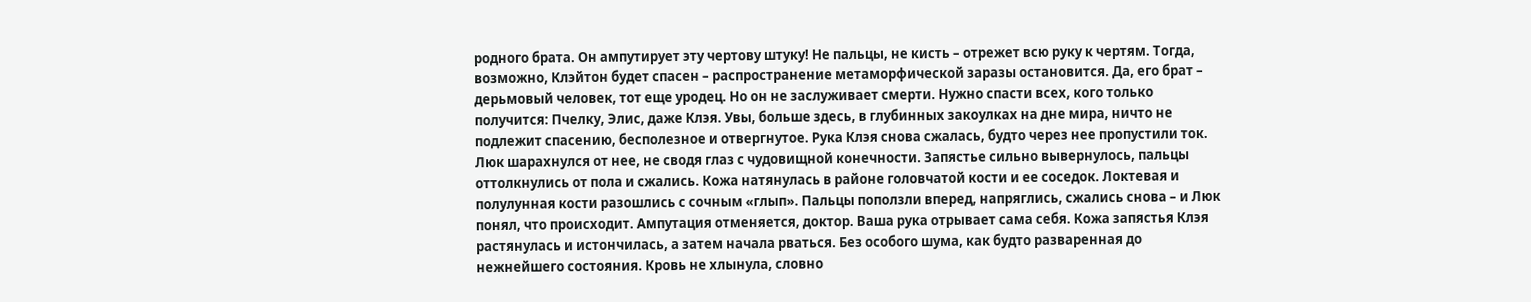родного брата. Он ампутирует эту чертову штуку! Не пальцы, не кисть – отрежет всю руку к чертям. Тогда, возможно, Клэйтон будет спасен – распространение метаморфической заразы остановится. Да, его брат – дерьмовый человек, тот еще уродец. Но он не заслуживает смерти. Нужно спасти всех, кого только получится: Пчелку, Элис, даже Клэя. Увы, больше здесь, в глубинных закоулках на дне мира, ничто не подлежит спасению, бесполезное и отвергнутое. Рука Клэя снова сжалась, будто через нее пропустили ток. Люк шарахнулся от нее, не сводя глаз с чудовищной конечности. Запястье сильно вывернулось, пальцы оттолкнулись от пола и сжались. Кожа натянулась в районе головчатой кости и ее соседок. Локтевая и полулунная кости разошлись с сочным «глып». Пальцы поползли вперед, напряглись, сжались снова – и Люк понял, что происходит. Ампутация отменяется, доктор. Ваша рука отрывает сама себя. Кожа запястья Клэя растянулась и истончилась, а затем начала рваться. Без особого шума, как будто разваренная до нежнейшего состояния. Кровь не хлынула, словно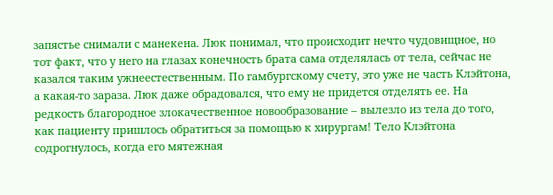запястье снимали с манекена. Люк понимал, что происходит нечто чудовищное, но тот факт, что у него на глазах конечность брата сама отделялась от тела, сейчас не казался таким ужнеестественным. По гамбургскому счету, это уже не часть Клэйтона, а какая-то зараза. Люк даже обрадовался, что ему не придется отделять ее. На редкость благородное злокачественное новообразование – вылезло из тела до того, как пациенту пришлось обратиться за помощью к хирургам! Тело Клэйтона содрогнулось, когда его мятежная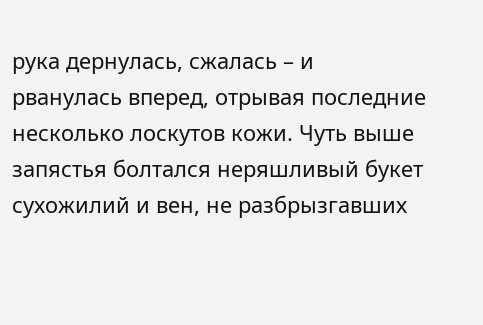рука дернулась, сжалась – и рванулась вперед, отрывая последние несколько лоскутов кожи. Чуть выше запястья болтался неряшливый букет сухожилий и вен, не разбрызгавших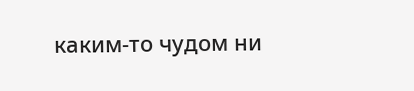каким-то чудом ни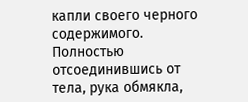капли своего черного содержимого. Полностью отсоединившись от тела, рука обмякла,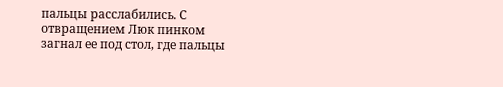пальцы расслабились. С отвращением Люк пинком загнал ее под стол, где пальцы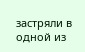застряли в одной из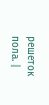решеток пола. |